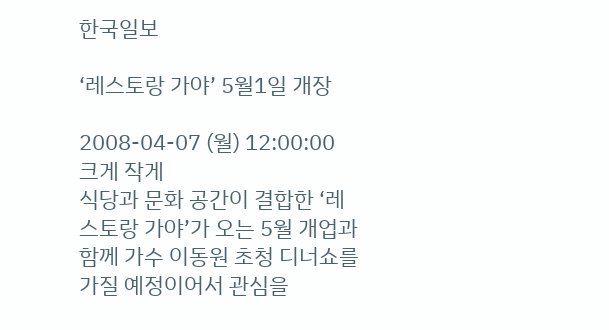한국일보

‘레스토랑 가야’ 5월1일 개장

2008-04-07 (월) 12:00:00
크게 작게
식당과 문화 공간이 결합한 ‘레스토랑 가야’가 오는 5월 개업과 함께 가수 이동원 초청 디너쇼를 가질 예정이어서 관심을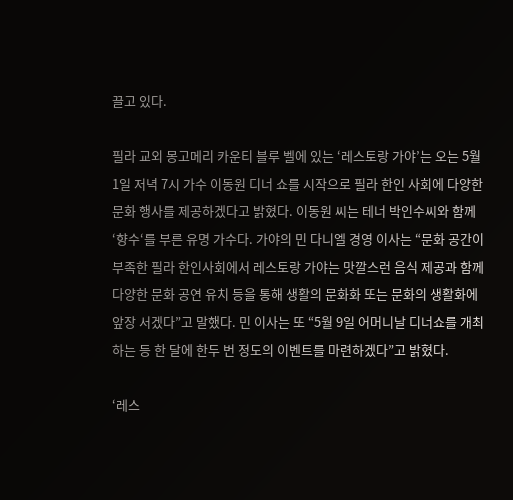끌고 있다.

필라 교외 몽고메리 카운티 블루 벨에 있는 ‘레스토랑 가야’는 오는 5월 1일 저녁 7시 가수 이동원 디너 쇼를 시작으로 필라 한인 사회에 다양한 문화 행사를 제공하겠다고 밝혔다. 이동원 씨는 테너 박인수씨와 함께 ‘향수‘를 부른 유명 가수다. 가야의 민 다니엘 경영 이사는 “문화 공간이 부족한 필라 한인사회에서 레스토랑 가야는 맛깔스런 음식 제공과 함께 다양한 문화 공연 유치 등을 통해 생활의 문화화 또는 문화의 생활화에 앞장 서겠다”고 말했다. 민 이사는 또 “5월 9일 어머니날 디너쇼를 개최하는 등 한 달에 한두 번 정도의 이벤트를 마련하겠다”고 밝혔다.

‘레스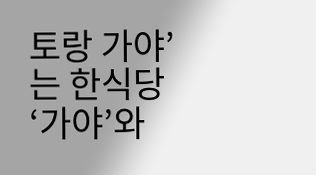토랑 가야’는 한식당 ‘가야’와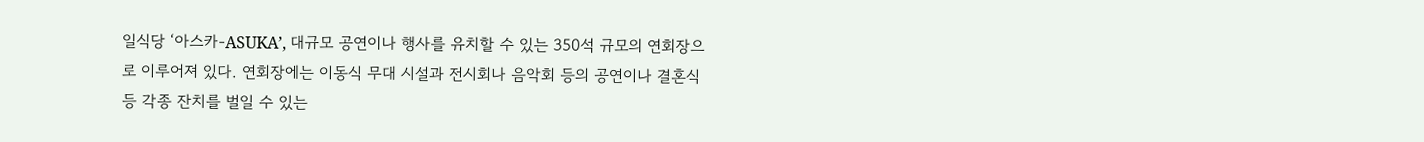일식당 ‘아스카-ASUKA’, 대규모 공연이나 행사를 유치할 수 있는 350석 규모의 연회장으로 이루어져 있다. 연회장에는 이동식 무대 시설과 전시회나 음악회 등의 공연이나 결혼식 등 각종 잔치를 벌일 수 있는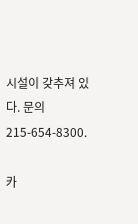시설이 갖추져 있다. 문의 215-654-8300.

카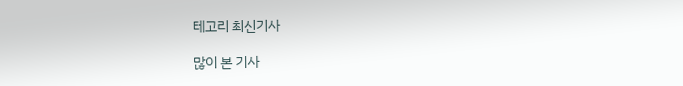테고리 최신기사

많이 본 기사